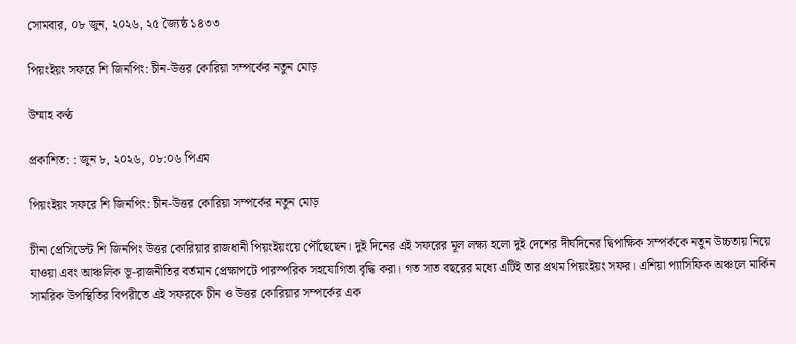সোমবার, ০৮ জুন, ২০২৬, ২৫ জ্যৈষ্ঠ ১৪৩৩

পিয়ংইয়ং সফরে শি জিনপিং: চীন-উত্তর কোরিয়া সম্পর্কের নতুন মোড়

উম্মাহ কণ্ঠ

প্রকাশিত: : জুন ৮, ২০২৬, ০৮:০৬ পিএম

পিয়ংইয়ং সফরে শি জিনপিং: চীন-উত্তর কোরিয়া সম্পর্কের নতুন মোড়

চীনা প্রেসিডেন্ট শি জিনপিং উত্তর কোরিয়ার রাজধানী পিয়ংইয়ংয়ে পৌঁছেছেন। দুই দিনের এই সফরের মূল লক্ষ্য হলো দুই দেশের দীর্ঘদিনের দ্বিপাক্ষিক সম্পর্ককে নতুন উচ্চতায় নিয়ে যাওয়া এবং আঞ্চলিক ভূ-রাজনীতির বর্তমান প্রেক্ষাপটে পারস্পরিক সহযোগিতা বৃদ্ধি করা। গত সাত বছরের মধ্যে এটিই তার প্রথম পিয়ংইয়ং সফর। এশিয়া প্যাসিফিক অঞ্চলে মার্কিন সামরিক উপস্থিতির বিপরীতে এই সফরকে চীন ও উত্তর কোরিয়ার সম্পর্কের এক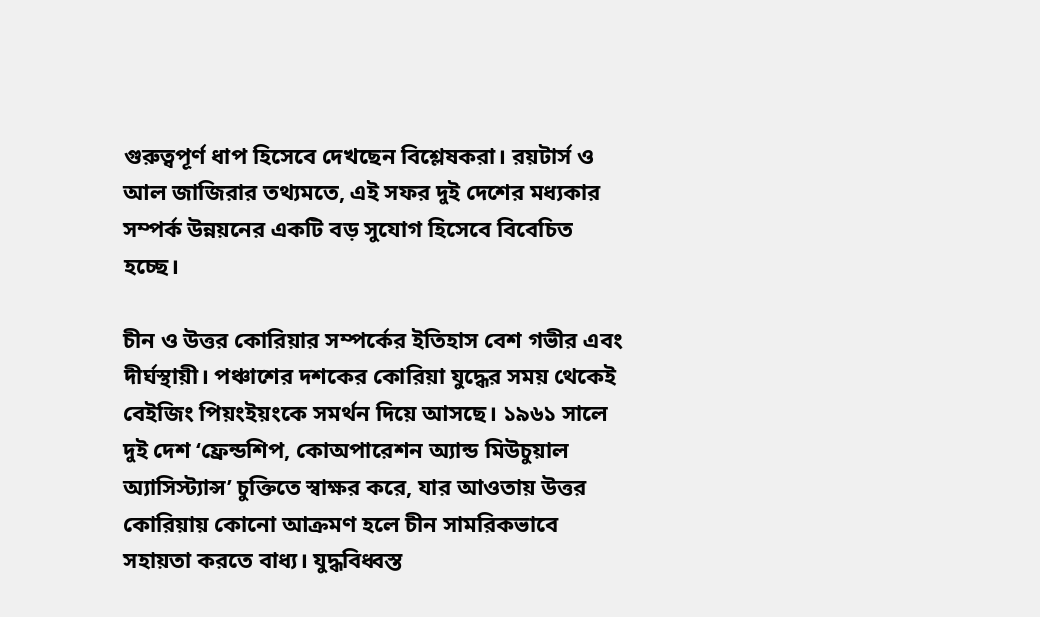গুরুত্বপূর্ণ ধাপ হিসেবে দেখছেন বিশ্লেষকরা। রয়টার্স ও আল জাজিরার তথ্যমতে, এই সফর দুই দেশের মধ্যকার সম্পর্ক উন্নয়নের একটি বড় সুযোগ হিসেবে বিবেচিত হচ্ছে।

চীন ও উত্তর কোরিয়ার সম্পর্কের ইতিহাস বেশ গভীর এবং দীর্ঘস্থায়ী। পঞ্চাশের দশকের কোরিয়া যুদ্ধের সময় থেকেই বেইজিং পিয়ংইয়ংকে সমর্থন দিয়ে আসছে। ১৯৬১ সালে দুই দেশ ‘ফ্রেন্ডশিপ, কোঅপারেশন অ্যান্ড মিউচুয়াল অ্যাসিস্ট্যান্স’ চুক্তিতে স্বাক্ষর করে, যার আওতায় উত্তর কোরিয়ায় কোনো আক্রমণ হলে চীন সামরিকভাবে সহায়তা করতে বাধ্য। যুদ্ধবিধ্বস্ত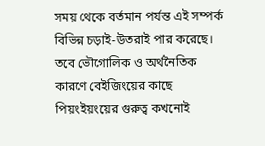সময় থেকে বর্তমান পর্যন্ত এই সম্পর্ক বিভিন্ন চড়াই-উতরাই পার করেছে। তবে ভৌগোলিক ও অর্থনৈতিক কারণে বেইজিংয়ের কাছে পিয়ংইয়ংয়ের গুরুত্ব কখনোই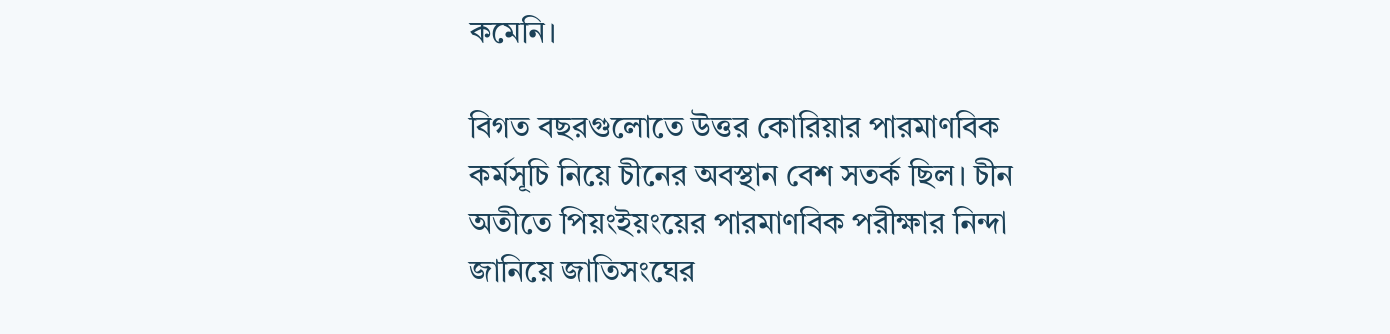কমেনি।

বিগত বছরগুলোতে উত্তর কোরিয়ার পারমাণবিক কর্মসূচি নিয়ে চীনের অবস্থান বেশ সতর্ক ছিল। চীন অতীতে পিয়ংইয়ংয়ের পারমাণবিক পরীক্ষার নিন্দা জানিয়ে জাতিসংঘের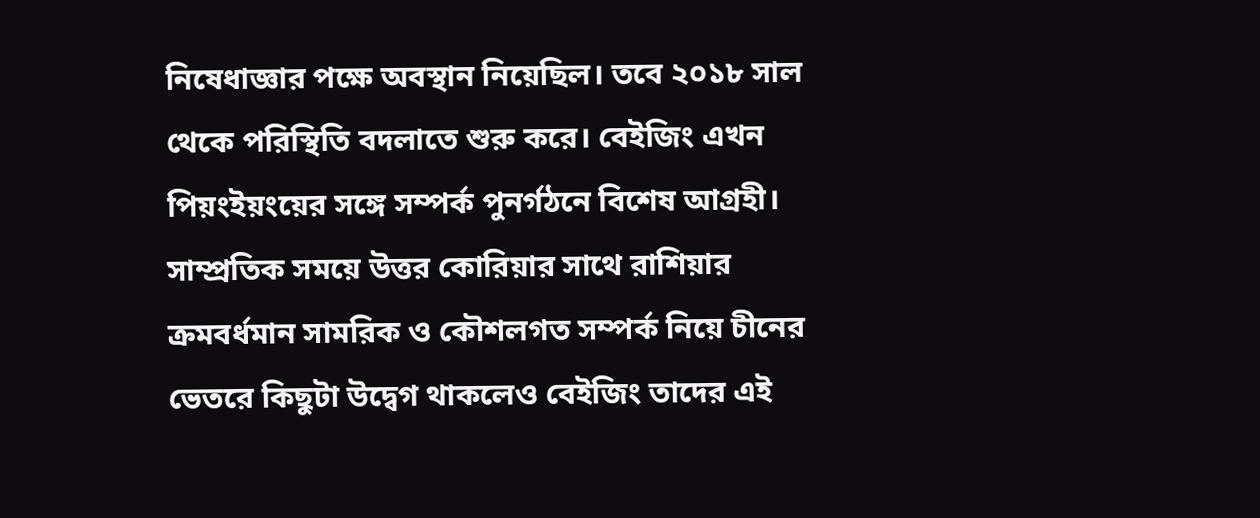নিষেধাজ্ঞার পক্ষে অবস্থান নিয়েছিল। তবে ২০১৮ সাল থেকে পরিস্থিতি বদলাতে শুরু করে। বেইজিং এখন পিয়ংইয়ংয়ের সঙ্গে সম্পর্ক পুনর্গঠনে বিশেষ আগ্রহী। সাম্প্রতিক সময়ে উত্তর কোরিয়ার সাথে রাশিয়ার ক্রমবর্ধমান সামরিক ও কৌশলগত সম্পর্ক নিয়ে চীনের ভেতরে কিছুটা উদ্বেগ থাকলেও বেইজিং তাদের এই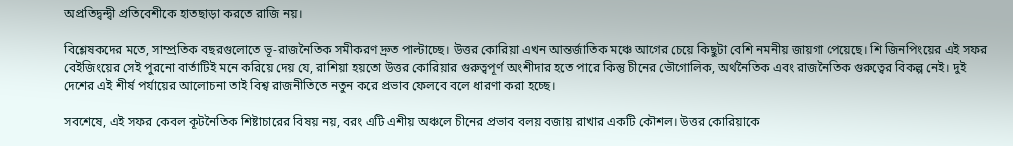অপ্রতিদ্বন্দ্বী প্রতিবেশীকে হাতছাড়া করতে রাজি নয়।

বিশ্লেষকদের মতে, সাম্প্রতিক বছরগুলোতে ভূ-রাজনৈতিক সমীকরণ দ্রুত পাল্টাচ্ছে। উত্তর কোরিয়া এখন আন্তর্জাতিক মঞ্চে আগের চেয়ে কিছুটা বেশি নমনীয় জায়গা পেয়েছে। শি জিনপিংয়ের এই সফর বেইজিংয়ের সেই পুরনো বার্তাটিই মনে করিয়ে দেয় যে, রাশিয়া হয়তো উত্তর কোরিয়ার গুরুত্বপূর্ণ অংশীদার হতে পারে কিন্তু চীনের ভৌগোলিক, অর্থনৈতিক এবং রাজনৈতিক গুরুত্বের বিকল্প নেই। দুই দেশের এই শীর্ষ পর্যায়ের আলোচনা তাই বিশ্ব রাজনীতিতে নতুন করে প্রভাব ফেলবে বলে ধারণা করা হচ্ছে।

সবশেষে, এই সফর কেবল কূটনৈতিক শিষ্টাচারের বিষয় নয়, বরং এটি এশীয় অঞ্চলে চীনের প্রভাব বলয় বজায় রাখার একটি কৌশল। উত্তর কোরিয়াকে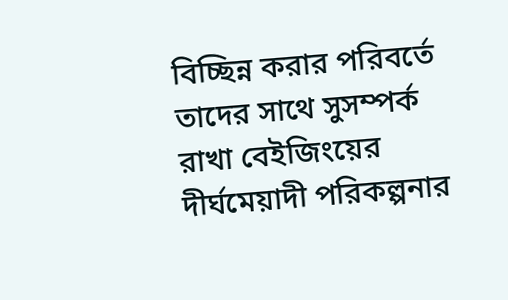বিচ্ছিন্ন করার পরিবর্তে তাদের সাথে সুসম্পর্ক রাখা বেইজিংয়ের দীর্ঘমেয়াদী পরিকল্পনার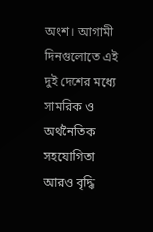অংশ। আগামী দিনগুলোতে এই দুই দেশের মধ্যে সামরিক ও অর্থনৈতিক সহযোগিতা আরও বৃদ্ধি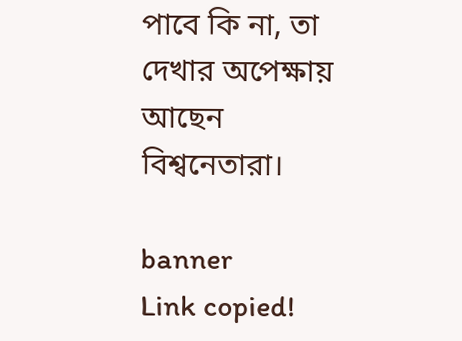পাবে কি না, তা দেখার অপেক্ষায় আছেন বিশ্বনেতারা।

banner
Link copied!